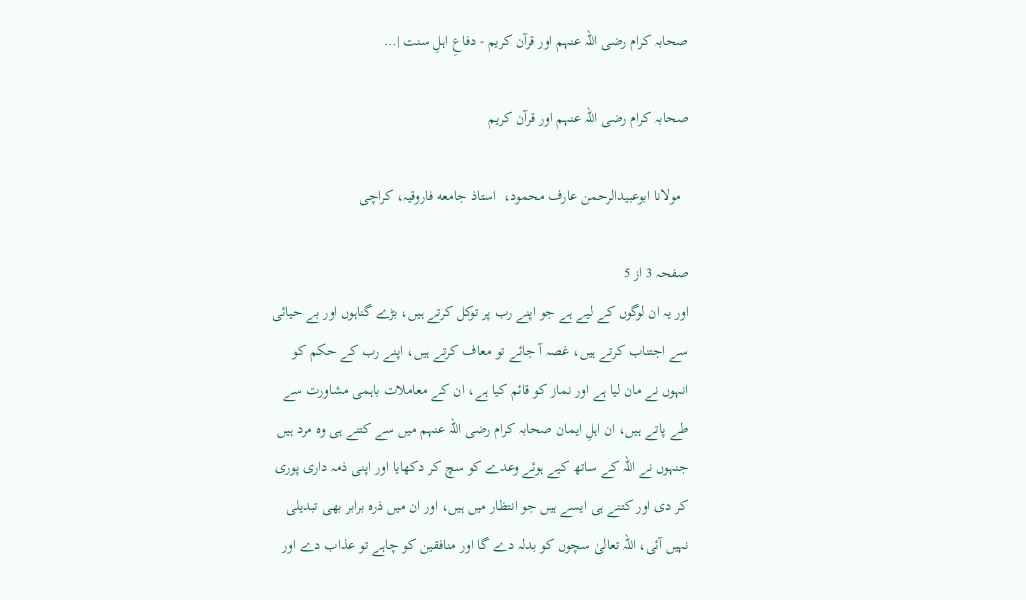صحابہ كرام رضی اللہ عنہم اور قرآن كريم - دفاعِ اہلِ سنت |…

صحابہ كرام رضی اللہ عنہم اور قرآن كريم

  مولانا ابوعبيدالرحمن عارف محمود،  استاذ جامعه فاروقيہ، كراچی

صفحہ 3 از 5
اور یہ ان لوگوں کے ليے ہے جو اپنے رب پر توکل کرتے ہیں، بڑے گناہوں اور بے حیائی سے اجتناب کرتے ہیں، غصہ آ جائے تو معاف کرتے ہیں، اپنے رب کے حکم کو انہوں نے مان لیا ہے اور نماز کو قائم کیا ہے، ان کے معاملات باہمی مشاورت سے طے پاتے ہیں، ان اہلِ ایمان صحابہ کرام رضی اللہ عنہم میں سے کتنے ہی وہ مرد ہیں جنہوں نے اللہ کے ساتھ كيے ہوئے وعدے کو سچ کر دکھایا اور اپنی ذمہ داری پوری کر دی اور کتنے ہی ایسے ہیں جو انتظار میں ہیں، اور ان میں ذرہ برابر بھی تبدیلی نہیں آئی، اللہ تعالیٰ سچوں کو بدلہ دے گا اور منافقین کو چاہے تو عذاب دے اور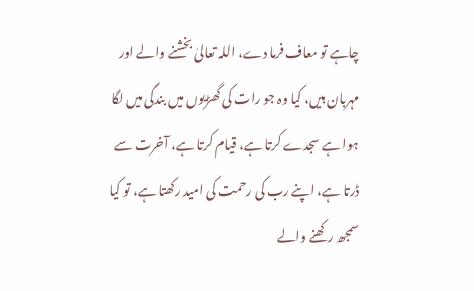چاہے تو معاف فرما دے، اللہ تعالیٰ بخشنے والے اور مہربان ہیں، کیا وہ جو رات کی گھڑیوں میں بندگی میں لگا ہوا ہے سجدے کرتا ہے، قیام کرتا ہے، آخرت سے ڈرتا ہے، اپنے رب کی رحمت کی امید رکھتا ہے، تو کیا سمجھ رکھنے والے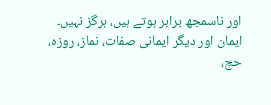اور ناسمجھ برابر ہوتے ہیں، ہرگز نہیں۔
ایمان اور دیگر ایمانی صفات، نماز، روزہ، حج،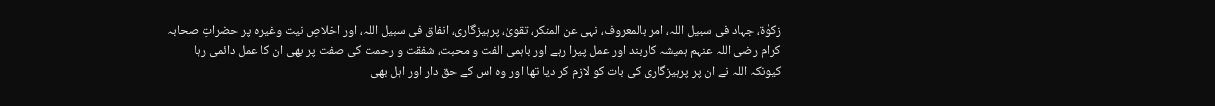زکوٰۃ، جہاد فی سبیل اللہ، امر بالمعروف، نہی عن المنکر، تقویٰ، پرہیزگاری، انفاق فی سبیل اللہ، اور اخلاصِ نیت وغیرہ پر حضراتِ صحابہ کرام رضی اللہ عنہم ہمیشہ کاربند اور عمل پیرا رہے اور باہمی الفت و محبت، شفقت و رحمت کی صفت پر بھی ان کا عمل دائمی رہا کیونکہ اللہ نے ان پر پرہیزگاری کی بات کو لازم کر دیا تھا اور وہ اس کے حق دار اور اہل بھی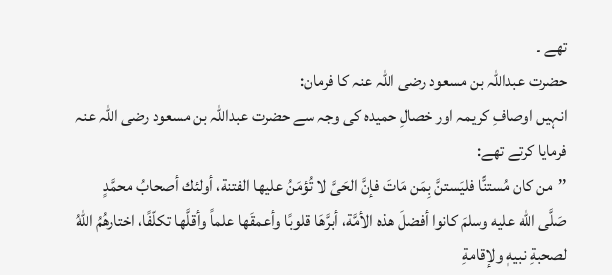تھے ۔
حضرت عبداللہ بن مسعود رضی اللہ عنہ كا فرمان:
انہيں اوصافِ کریمہ اور خصالِ حمیدہ کی وجہ سے حضرت عبداللہ بن مسعود رضی اللہ عنہ فرمایا کرتے تھے:
’’من كان مُستنًّا فليَستنَّ بِمَن مَاتَ فإنَّ الحَیَّ لا تُؤمَنُ عليها الفتنة، أولئك أصحابُ محمَّدٍ صَلَّى الله عليه وسلمَ كانوا أفضلَ هذه الأمَّة، أبرَّهَا قلوبًا وأعمقَها علماً وأقلَّها تكلّفًا، اختارهُمُ اللهُ لصحبةِ نبيهٖ ولإقامةِ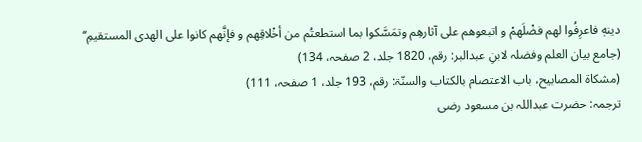دينهٖ فاعرِفُوا لهم فضْلَهمْ و اتبعوهم على آثارهِم وتمَسَّكوا بما استطعتُم من أخْلاقِهم و فإنَّهم كانوا على الهدى المستقيمِ‘‘
(جامع بیان العلم وفضلہ لابنِ عبدالبر: رقم، 1820 جلد، 2 صفحہ، 134)
(مشکاۃ المصابیح، باب الاعتصام بالکتاب والسنّۃ: رقم، 193 جلد، 1 صفحہ، 111)
ترجمہ: حضرت عبداللہ بن مسعود رضی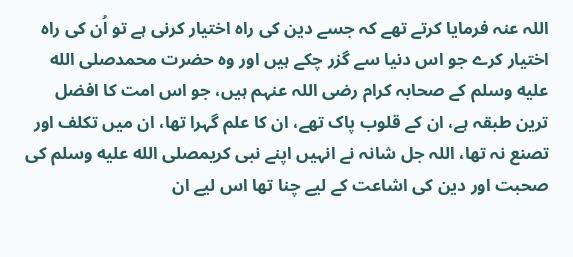اللہ عنہ فرمایا کرتے تھے کہ جسے دین کی راہ اختیار کرنی ہے تو اُن کی راہ اختیار کرے جو اس دنیا سے گزر چکے ہیں اور وہ حضرت محمدصلى الله عليه وسلم کے صحابہ کرام رضی اللہ عنہم ہیں، جو اس امت کا افضل ترین طبقہ ہے، ان كے قلوب پاک تھے، ان كا علم گہرا تھا، ان ميں تکلف اور تصنع نہ تھا، اللہ جل شانہ نے انہيں اپنے نبی کریمصلى الله عليه وسلم کی صحبت اور دین کی اشاعت کے ليے چنا تھا اس ليے ان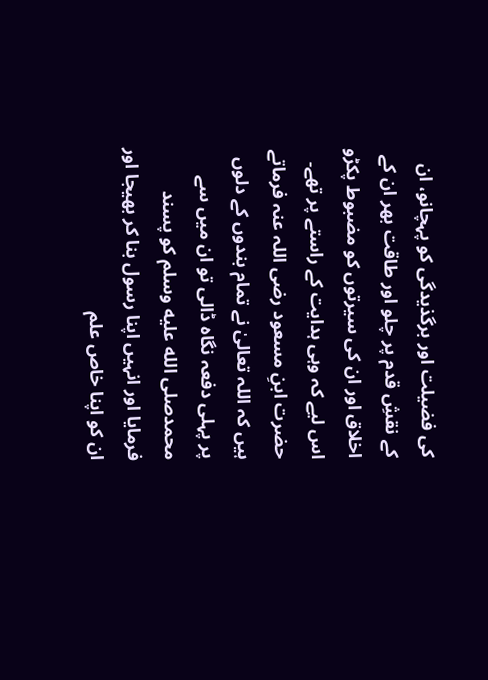کی فضیلت اور برگذیدگی کو پہچانو، ان کے نقشِ قدم پر چلو اور طاقت بھر ان کے اخلاق اور ان کی سیرتوں کو مضبوط پکڑو اس ليے کہ وہی ہدایت کے راستے پر تھے۔
حضرت ابنِ مسعود رضی اللہ عنہ فرماتے ہیں کہ اللہ تعالیٰ نے تمام بندوں کے دلوں پر پہلی دفعہ نگاہ ڈالی تو ان میں سے محمدصلى الله عليه وسلم کو پسند فرمایا اور انہيں اپنا رسول بنا کر بھیجا اور ان کو اپنا خاص علم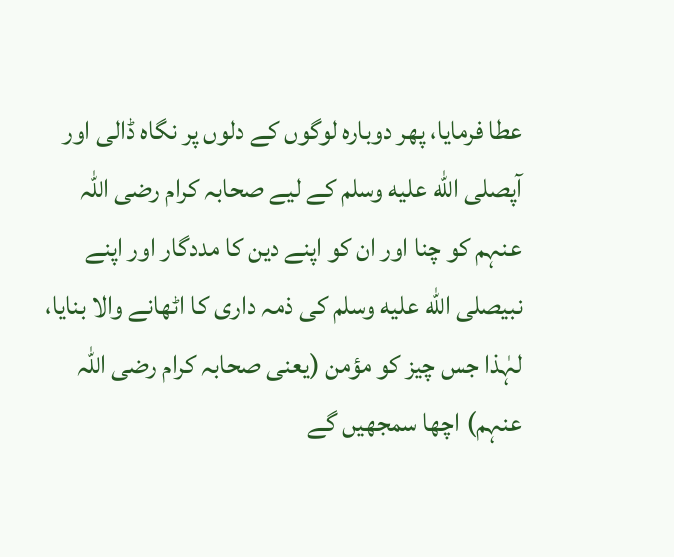عطا فرمایا، پھر دوبارہ لوگوں کے دلوں پر نگاہ ڈالی اور آپصلى الله عليه وسلم کے ليے صحابہ کرام رضی اللہ عنہم کو چنا اور ان کو اپنے دین کا مددگار اور اپنے نبیصلى الله عليه وسلم کی ذمہ داری کا اٹھانے والا بنایا، لہٰذا جس چیز کو مؤمن (یعنی صحابہ کرام رضی اللہ عنہم) اچھا سمجھیں گے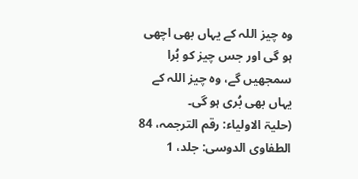وہ چیز اللہ کے يہاں بھی اچھی ہو گی اور جس چیز کو بُرا سمجھیں گے، وہ چیز اللہ کے يہاں بھی بُری ہو گی۔
(حلیۃ الاولیاء: رقم الترجمہ، 84 الطفاوی الدوسی: جلد، 1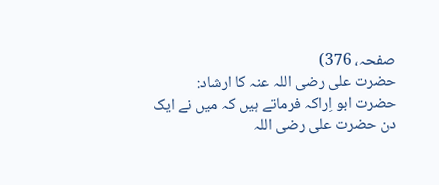صفحہ، 376)
حضرت علی رضی اللہ عنہ کا ارشاد:
حضرت ابو اِراکہ فرماتے ہیں کہ میں نے ایک دن حضرت علی رضی اللہ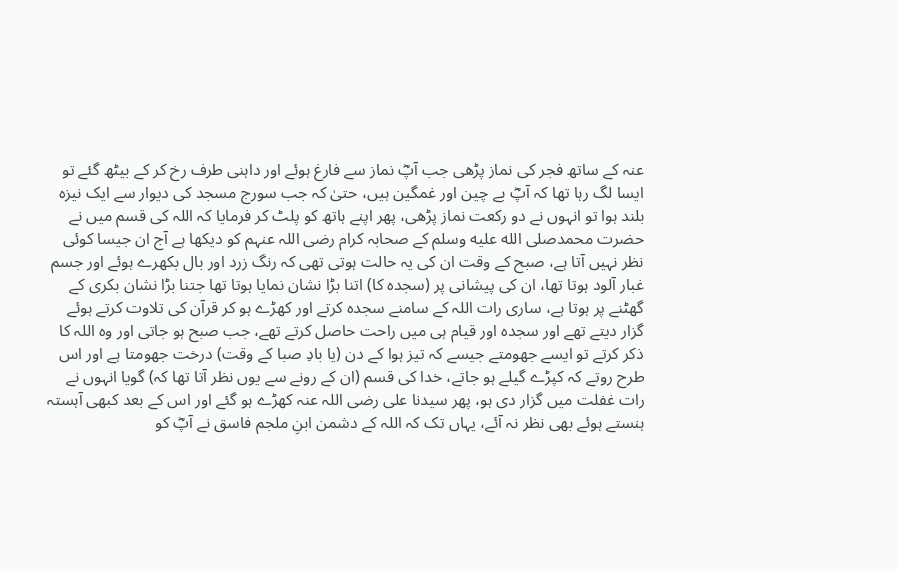عنہ کے ساتھ فجر کی نماز پڑھی جب آپؓ نماز سے فارغ ہوئے اور داہنی طرف رخ کر کے بیٹھ گئے تو ایسا لگ رہا تھا کہ آپؓ بے چین اور غمگین ہیں، حتیٰ کہ جب سورج مسجد کی دیوار سے ایک نیزہ بلند ہوا تو انہوں نے دو رکعت نماز پڑھی، پھر اپنے ہاتھ کو پلٹ کر فرمایا کہ اللہ کی قسم میں نے حضرت محمدصلى الله عليه وسلم کے صحابہ کرام رضی اللہ عنہم کو دیکھا ہے آج ان جیسا کوئی نظر نہیں آتا ہے، صبح کے وقت ان کی یہ حالت ہوتی تھی کہ رنگ زرد اور بال بکھرے ہوئے اور جسم غبار آلود ہوتا تھا، ان کی پیشانی پر (سجدہ کا) اتنا بڑا نشان نمایا ہوتا تھا جتنا بڑا نشان بکری کے گھٹنے پر ہوتا ہے، ساری رات اللہ کے سامنے سجدہ کرتے اور کھڑے ہو کر قرآن کی تلاوت کرتے ہوئے گزار دیتے تھے اور سجدہ اور قیام ہی میں راحت حاصل کرتے تھے، جب صبح ہو جاتی اور وہ اللہ کا ذکر کرتے تو ایسے جھومتے جیسے کہ تیز ہوا کے دن (یا بادِ صبا کے وقت) درخت جھومتا ہے اور اس طرح روتے کہ کپڑے گیلے ہو جاتے، خدا کی قسم (ان کے رونے سے یوں نظر آتا تھا کہ) گویا انہوں نے رات غفلت میں گزار دی ہو، پھر سیدنا علی رضی اللہ عنہ کھڑے ہو گئے اور اس کے بعد کبھی آہستہ ہنستے ہوئے بھی نظر نہ آئے، یہاں تک کہ اللہ کے دشمن ابنِ ملجم فاسق نے آپؓ کو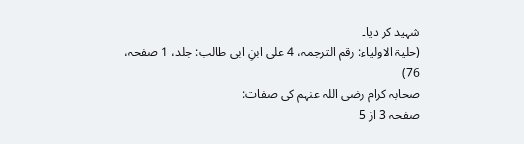شہید کر دیا۔
(حلیۃ الاولیاء: رقم الترجمہ، 4 علی ابنِ ابی طالب: جلد، 1 صفحہ، 76)
صحابہ کرام رضی اللہ عنہم كی صفات:
صفحہ 3 از 5